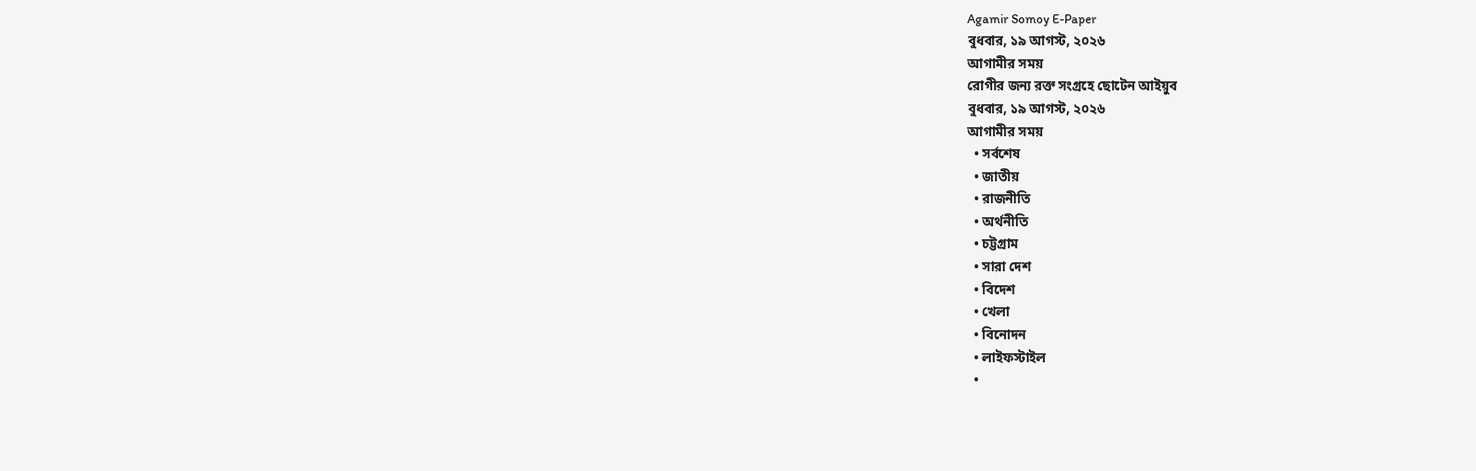Agamir Somoy E-Paper
বুধবার, ১৯ আগস্ট, ২০২৬
আগামীর সময়
রোগীর জন্য রক্ত সংগ্রহে ছোটেন আইয়ুব
বুধবার, ১৯ আগস্ট, ২০২৬
আগামীর সময়
  • সর্বশেষ
  • জাতীয়
  • রাজনীতি
  • অর্থনীতি
  • চট্টগ্রাম
  • সারা দেশ
  • বিদেশ
  • খেলা
  • বিনোদন
  • লাইফস্টাইল
  •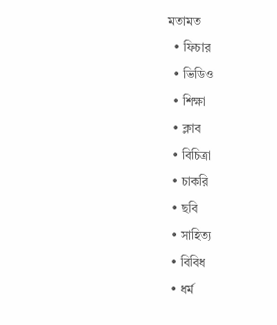মতামত
  • ফিচার
  • ভিডিও
  • শিক্ষা
  • ক্লাব
  • বিচিত্রা
  • চাকরি
  • ছবি
  • সাহিত্য
  • বিবিধ
  • ধর্ম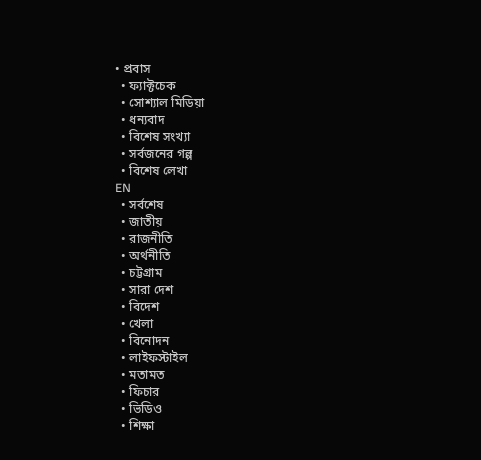• প্রবাস
  • ফ্যাক্টচেক
  • সোশ্যাল মিডিয়া
  • ধন্যবাদ
  • বিশেষ সংখ্যা
  • সর্বজনের গল্প
  • বিশেষ লেখা
EN
  • সর্বশেষ
  • জাতীয়
  • রাজনীতি
  • অর্থনীতি
  • চট্টগ্রাম
  • সারা দেশ
  • বিদেশ
  • খেলা
  • বিনোদন
  • লাইফস্টাইল
  • মতামত
  • ফিচার
  • ভিডিও
  • শিক্ষা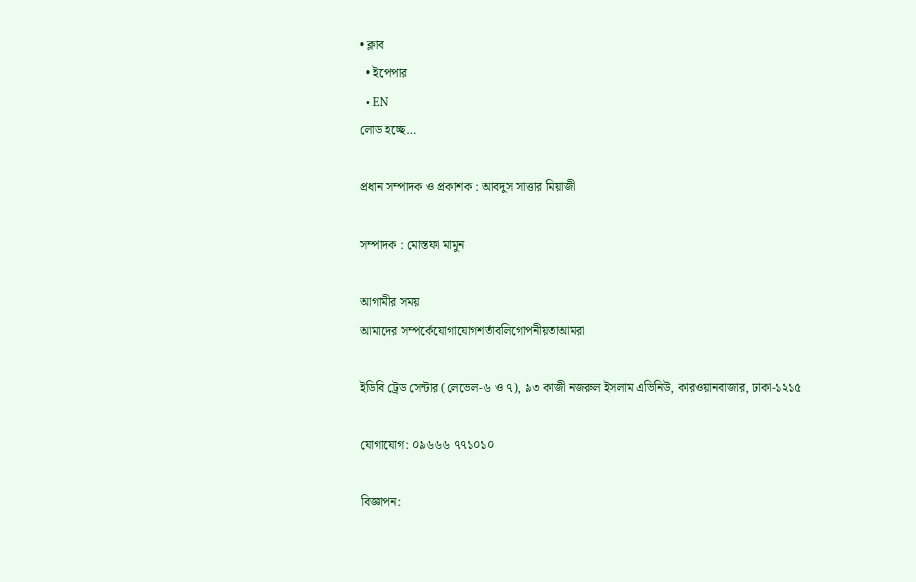• ক্লাব
  • ইপেপার
  • EN
লোড হচ্ছে…

প্রধান সম্পাদক ও প্রকাশক : আবদুস সাত্তার মিয়াজী

সম্পাদক : মোস্তফা মামুন

আগামীর সময়
আমাদের সম্পর্কেযোগাযোগশর্তাবলিগোপনীয়তাআমরা

ইডিবি ট্রেড সেন্টার (লেভেল-৬ ও ৭), ৯৩ কাজী নজরুল ইসলাম এভিনিউ, কারওয়ানবাজার, ঢাকা-১২১৫

যোগাযোগ: ০৯৬৬৬ ৭৭১০১০

বিজ্ঞাপন: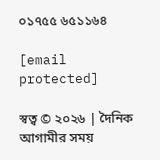০১৭৫৫ ৬৫১১৬৪

[email protected]

স্বত্ব © ২০২৬ | দৈনিক আগামীর সময়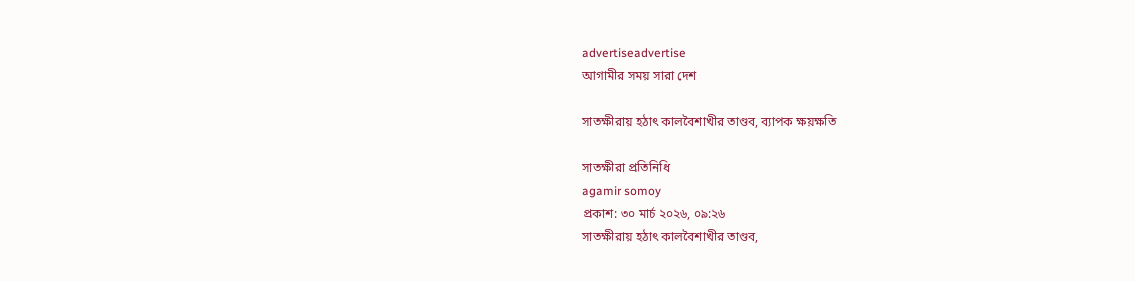advertiseadvertise
আগামীর সময় সারা দেশ

সাতক্ষীরায় হঠাৎ কালবৈশাখীর তাণ্ডব, ব্যাপক ক্ষয়ক্ষতি

সাতক্ষীরা প্রতিনিধি
agamir somoy
প্রকাশ: ৩০ মার্চ ২০২৬, ০৯:২৬
সাতক্ষীরায় হঠাৎ কালবৈশাখীর তাণ্ডব,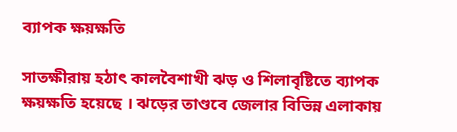ব্যাপক ক্ষয়ক্ষতি

সাতক্ষীরায় হঠাৎ কালবৈশাখী ঝড় ও শিলাবৃষ্টিতে ব্যাপক ক্ষয়ক্ষতি হয়েছে । ঝড়ের তাণ্ডবে জেলার বিভিন্ন এলাকায়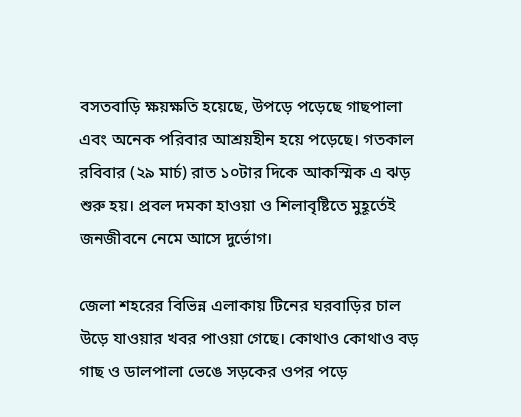বসতবাড়ি ক্ষয়ক্ষতি হয়েছে, উপড়ে পড়েছে গাছপালা এবং অনেক পরিবার আশ্রয়হীন হয়ে পড়েছে। গতকাল রবিবার (২৯ মার্চ) রাত ১০টার দিকে আকস্মিক এ ঝড় শুরু হয়। প্রবল দমকা হাওয়া ও শিলাবৃষ্টিতে মুহূর্তেই জনজীবনে নেমে আসে দুর্ভোগ।

জেলা শহরের বিভিন্ন এলাকায় টিনের ঘরবাড়ির চাল উড়ে যাওয়ার খবর পাওয়া গেছে। কোথাও কোথাও বড় গাছ ও ডালপালা ভেঙে সড়কের ওপর পড়ে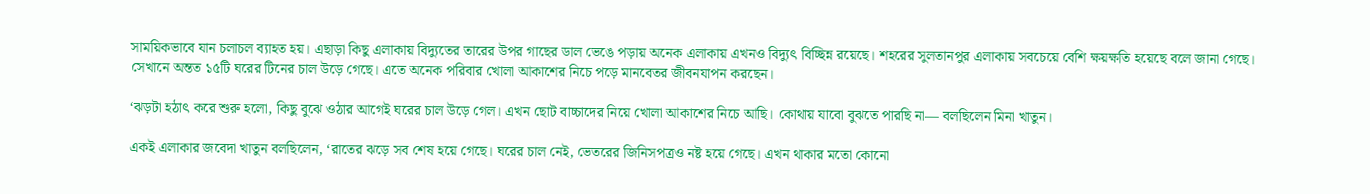সাময়িকভাবে যান চলাচল ব্যাহত হয়। এছাড়া কিছু এলাকায় বিদ্যুতের তারের উপর গাছের ডাল ভেঙে পড়ায় অনেক এলাকায় এখনও বিদ্যুৎ বিচ্ছিন্ন রয়েছে। শহরের সুলতানপুর এলাকায় সবচেয়ে বেশি ক্ষয়ক্ষতি হয়েছে বলে জানা গেছে। সেখানে অন্তত ১৫টি ঘরের টিনের চাল উড়ে গেছে। এতে অনেক পরিবার খোলা আকাশের নিচে পড়ে মানবেতর জীবনযাপন করছেন।

‘ঝড়টা হঠাৎ করে শুরু হলো, কিছু বুঝে ওঠার আগেই ঘরের চাল উড়ে গেল। এখন ছোট বাচ্চাদের নিয়ে খোলা আকাশের নিচে আছি। কোথায় যাবো বুঝতে পারছি না— বলছিলেন মিনা খাতুন।

একই এলাকার জবেদা খাতুন বলছিলেন, ‘রাতের ঝড়ে সব শেষ হয়ে গেছে। ঘরের চাল নেই, ভেতরের জিনিসপত্রও নষ্ট হয়ে গেছে। এখন থাকার মতো কোনো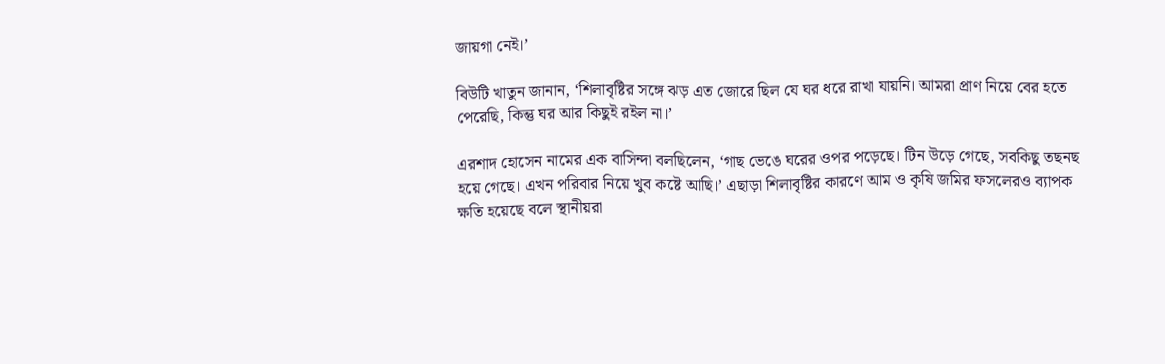জায়গা নেই।’

বিউটি খাতুন জানান, ‘শিলাবৃষ্টির সঙ্গে ঝড় এত জোরে ছিল যে ঘর ধরে রাখা যায়নি। আমরা প্রাণ নিয়ে বের হতে পেরেছি, কিন্তু ঘর আর কিছুই রইল না।’

এরশাদ হোসেন নামের এক বাসিন্দা বলছিলেন, ‘গাছ ভেঙে ঘরের ওপর পড়েছে। টিন উড়ে গেছে, সবকিছু তছনছ হয়ে গেছে। এখন পরিবার নিয়ে খুব কষ্টে আছি।’ এছাড়া শিলাবৃষ্টির কারণে আম ও কৃষি জমির ফসলেরও ব্যাপক ক্ষতি হয়েছে বলে স্থানীয়রা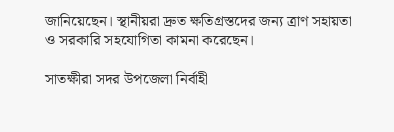জানিয়েছেন। স্থানীয়রা দ্রুত ক্ষতিগ্রস্তদের জন্য ত্রাণ সহায়তা ও সরকারি সহযোগিতা কামনা করেছেন।

সাতক্ষীরা সদর উপজেলা নির্বাহী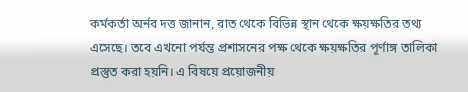কর্মকর্তা অর্নব দত্ত জানান, রাত থেকে বিভিন্ন স্থান থেকে ক্ষয়ক্ষতির তথ্য এসেছে। তবে এখনো পর্যন্ত প্রশাসনের পক্ষ থেকে ক্ষয়ক্ষতির পূর্ণাঙ্গ তালিকা প্রস্তুত করা হয়নি। এ বিষয়ে প্রয়োজনীয়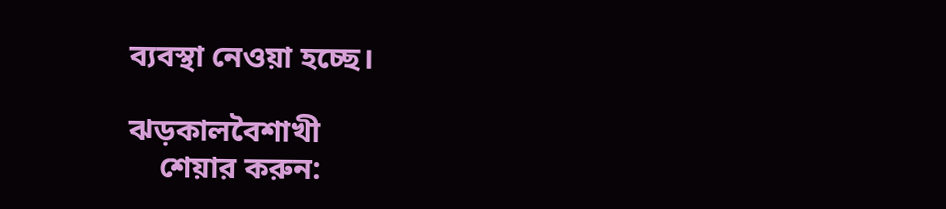ব্যবস্থা নেওয়া হচ্ছে।

ঝড়কালবৈশাখী
    শেয়ার করুন: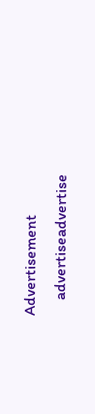Advertisement
    advertiseadvertise